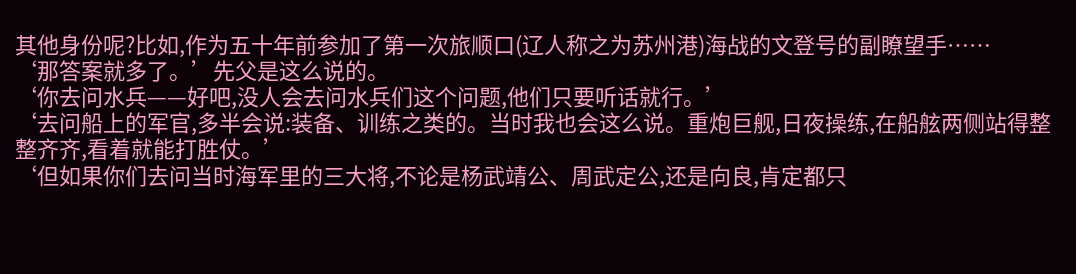其他身份呢?比如,作为五十年前参加了第一次旅顺口(辽人称之为苏州港)海战的文登号的副瞭望手……
‘那答案就多了。’先父是这么说的。
‘你去问水兵——好吧,没人会去问水兵们这个问题,他们只要听话就行。’
‘去问船上的军官,多半会说:装备、训练之类的。当时我也会这么说。重炮巨舰,日夜操练,在船舷两侧站得整整齐齐,看着就能打胜仗。’
‘但如果你们去问当时海军里的三大将,不论是杨武靖公、周武定公,还是向良,肯定都只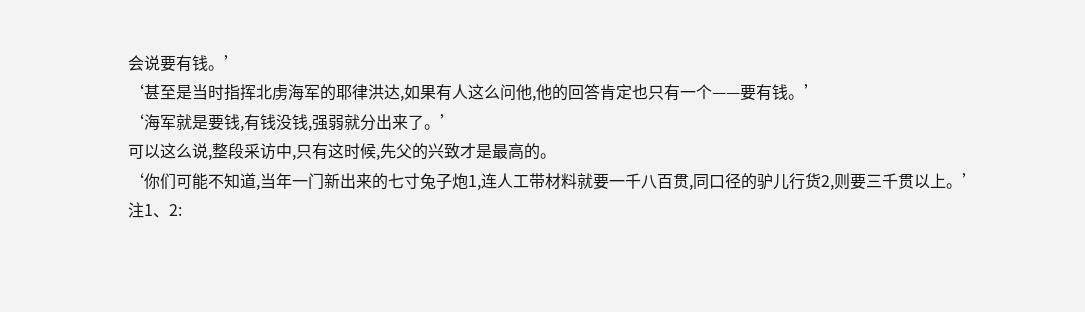会说要有钱。’
‘甚至是当时指挥北虏海军的耶律洪达,如果有人这么问他,他的回答肯定也只有一个——要有钱。’
‘海军就是要钱,有钱没钱,强弱就分出来了。’
可以这么说,整段采访中,只有这时候,先父的兴致才是最高的。
‘你们可能不知道,当年一门新出来的七寸兔子炮1,连人工带材料就要一千八百贯,同口径的驴儿行货2,则要三千贯以上。’
注1、2: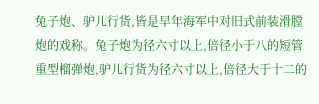兔子炮、驴儿行货,皆是早年海军中对旧式前装滑膛炮的戏称。兔子炮为径六寸以上,倍径小于八的短管重型榴弹炮,驴儿行货为径六寸以上,倍径大于十二的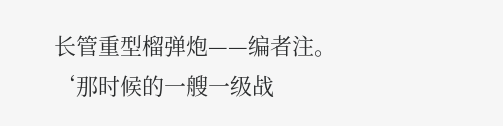长管重型榴弹炮——编者注。
‘那时候的一艘一级战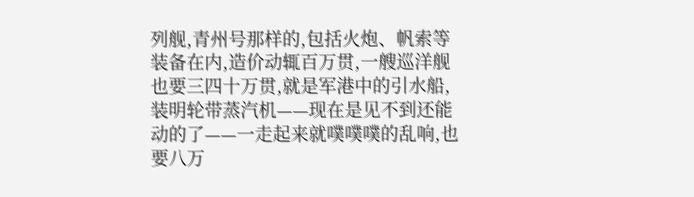列舰,青州号那样的,包括火炮、帆索等装备在内,造价动辄百万贯,一艘巡洋舰也要三四十万贯,就是军港中的引水船,装明轮带蒸汽机——现在是见不到还能动的了——一走起来就噗噗噗的乱响,也要八万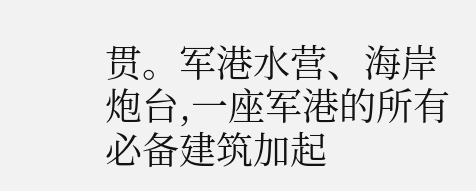贯。军港水营、海岸炮台,一座军港的所有必备建筑加起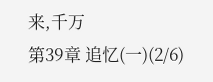来,千万
第39章 追忆(一)(2/6)